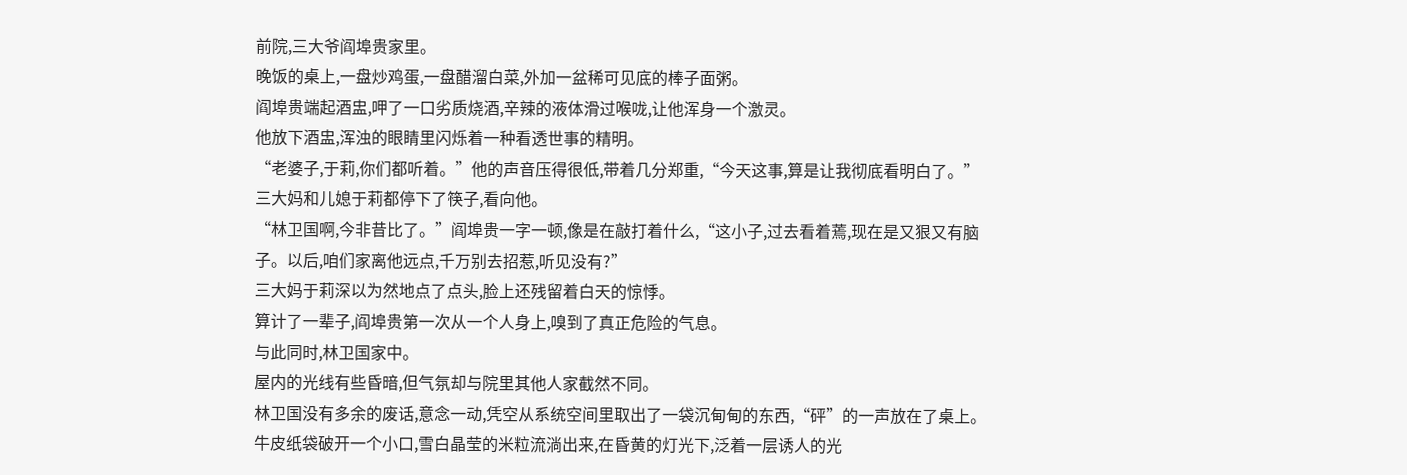前院,三大爷阎埠贵家里。
晚饭的桌上,一盘炒鸡蛋,一盘醋溜白菜,外加一盆稀可见底的棒子面粥。
阎埠贵端起酒盅,呷了一口劣质烧酒,辛辣的液体滑过喉咙,让他浑身一个激灵。
他放下酒盅,浑浊的眼睛里闪烁着一种看透世事的精明。
“老婆子,于莉,你们都听着。”他的声音压得很低,带着几分郑重,“今天这事,算是让我彻底看明白了。”
三大妈和儿媳于莉都停下了筷子,看向他。
“林卫国啊,今非昔比了。”阎埠贵一字一顿,像是在敲打着什么,“这小子,过去看着蔫,现在是又狠又有脑子。以后,咱们家离他远点,千万别去招惹,听见没有?”
三大妈于莉深以为然地点了点头,脸上还残留着白天的惊悸。
算计了一辈子,阎埠贵第一次从一个人身上,嗅到了真正危险的气息。
与此同时,林卫国家中。
屋内的光线有些昏暗,但气氛却与院里其他人家截然不同。
林卫国没有多余的废话,意念一动,凭空从系统空间里取出了一袋沉甸甸的东西,“砰”的一声放在了桌上。
牛皮纸袋破开一个小口,雪白晶莹的米粒流淌出来,在昏黄的灯光下,泛着一层诱人的光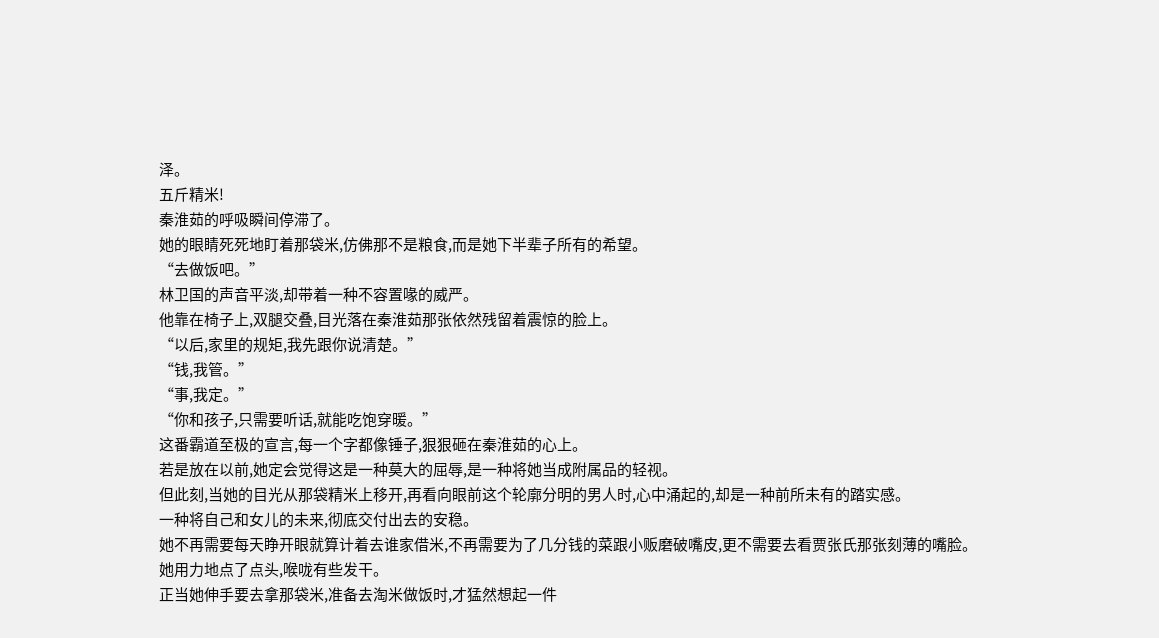泽。
五斤精米!
秦淮茹的呼吸瞬间停滞了。
她的眼睛死死地盯着那袋米,仿佛那不是粮食,而是她下半辈子所有的希望。
“去做饭吧。”
林卫国的声音平淡,却带着一种不容置喙的威严。
他靠在椅子上,双腿交叠,目光落在秦淮茹那张依然残留着震惊的脸上。
“以后,家里的规矩,我先跟你说清楚。”
“钱,我管。”
“事,我定。”
“你和孩子,只需要听话,就能吃饱穿暖。”
这番霸道至极的宣言,每一个字都像锤子,狠狠砸在秦淮茹的心上。
若是放在以前,她定会觉得这是一种莫大的屈辱,是一种将她当成附属品的轻视。
但此刻,当她的目光从那袋精米上移开,再看向眼前这个轮廓分明的男人时,心中涌起的,却是一种前所未有的踏实感。
一种将自己和女儿的未来,彻底交付出去的安稳。
她不再需要每天睁开眼就算计着去谁家借米,不再需要为了几分钱的菜跟小贩磨破嘴皮,更不需要去看贾张氏那张刻薄的嘴脸。
她用力地点了点头,喉咙有些发干。
正当她伸手要去拿那袋米,准备去淘米做饭时,才猛然想起一件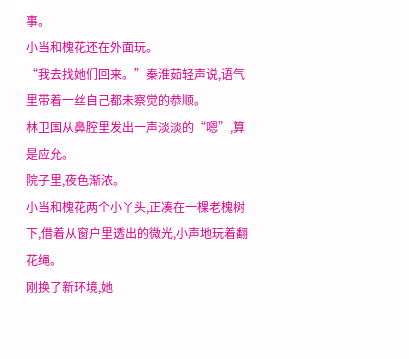事。
小当和槐花还在外面玩。
“我去找她们回来。”秦淮茹轻声说,语气里带着一丝自己都未察觉的恭顺。
林卫国从鼻腔里发出一声淡淡的“嗯”,算是应允。
院子里,夜色渐浓。
小当和槐花两个小丫头,正凑在一棵老槐树下,借着从窗户里透出的微光,小声地玩着翻花绳。
刚换了新环境,她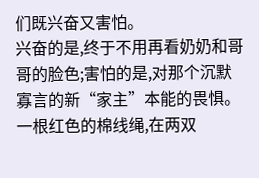们既兴奋又害怕。
兴奋的是,终于不用再看奶奶和哥哥的脸色;害怕的是,对那个沉默寡言的新“家主”本能的畏惧。
一根红色的棉线绳,在两双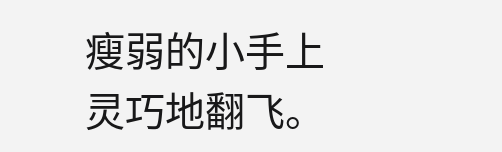瘦弱的小手上灵巧地翻飞。